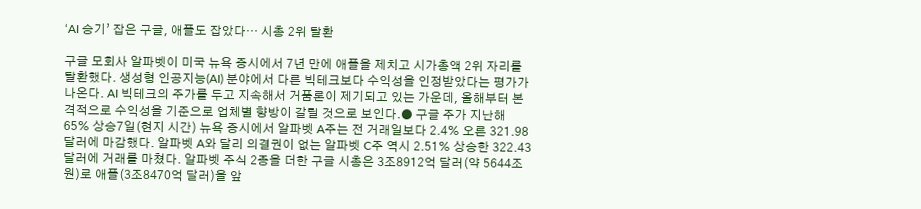‘AI 승기’ 잡은 구글, 애플도 잡았다… 시총 2위 탈환

구글 모회사 알파벳이 미국 뉴욕 증시에서 7년 만에 애플을 제치고 시가총액 2위 자리를 탈환했다. 생성형 인공지능(AI) 분야에서 다른 빅테크보다 수익성을 인정받았다는 평가가 나온다. AI 빅테크의 주가를 두고 지속해서 거품론이 제기되고 있는 가운데, 올해부터 본격적으로 수익성을 기준으로 업체별 향방이 갈릴 것으로 보인다.● 구글 주가 지난해 65% 상승7일(현지 시간) 뉴욕 증시에서 알파벳 A주는 전 거래일보다 2.4% 오른 321.98달러에 마감했다. 알파벳 A와 달리 의결권이 없는 알파벳 C주 역시 2.51% 상승한 322.43달러에 거래를 마쳤다. 알파벳 주식 2종을 더한 구글 시총은 3조8912억 달러(약 5644조 원)로 애플(3조8470억 달러)을 앞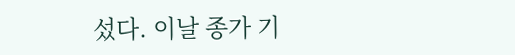섰다. 이날 종가 기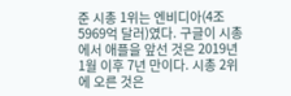준 시총 1위는 엔비디아(4조5969억 달러)였다. 구글이 시총에서 애플을 앞선 것은 2019년 1월 이후 7년 만이다. 시총 2위에 오른 것은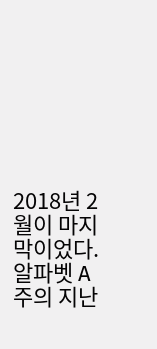2018년 2월이 마지막이었다. 알파벳 A주의 지난